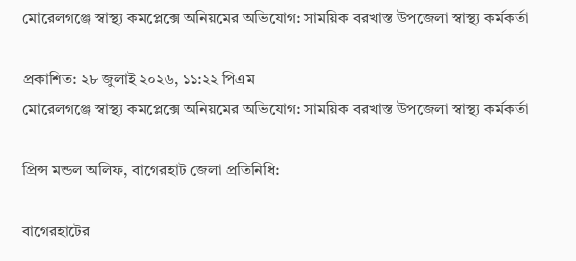মোরেলগঞ্জে স্বাস্থ্য কমপ্লেক্সে অনিয়মের অভিযোগ: সাময়িক বরখাস্ত উপজেলা স্বাস্থ্য কর্মকর্তা

প্রকাশিত: ২৮ জুলাই ২০২৬, ১১:২২ পিএম
মোরেলগঞ্জে স্বাস্থ্য কমপ্লেক্সে অনিয়মের অভিযোগ: সাময়িক বরখাস্ত উপজেলা স্বাস্থ্য কর্মকর্তা

প্রিন্স মন্ডল অলিফ, বাগেরহাট জেলা প্রতিনিধি:

বাগেরহাটের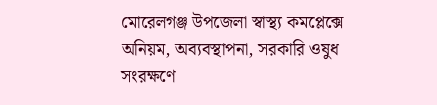মোরেলগঞ্জ উপজেলা স্বাস্থ্য কমপ্লেক্সে অনিয়ম, অব্যবস্থাপনা, সরকারি ওষুধ সংরক্ষণে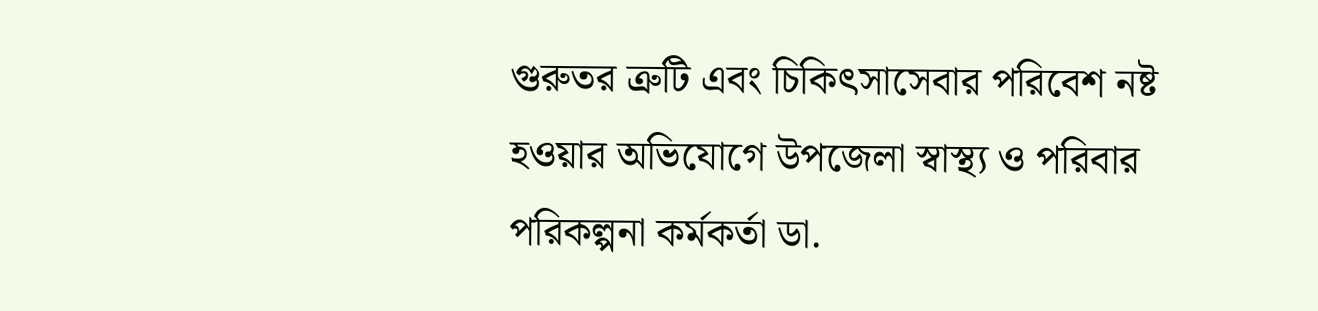গুরুতর ত্রুটি এবং চিকিৎসাসেবার পরিবেশ নষ্ট হওয়ার অভিযোগে উপজেলা স্বাস্থ্য ও পরিবার পরিকল্পনা কর্মকর্তা ডা.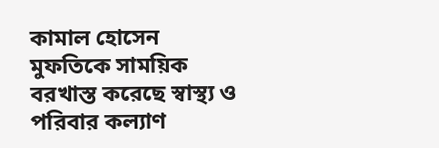কামাল হোসেন মুফতিকে সাময়িক বরখাস্ত করেছে স্বাস্থ্য ও পরিবার কল্যাণ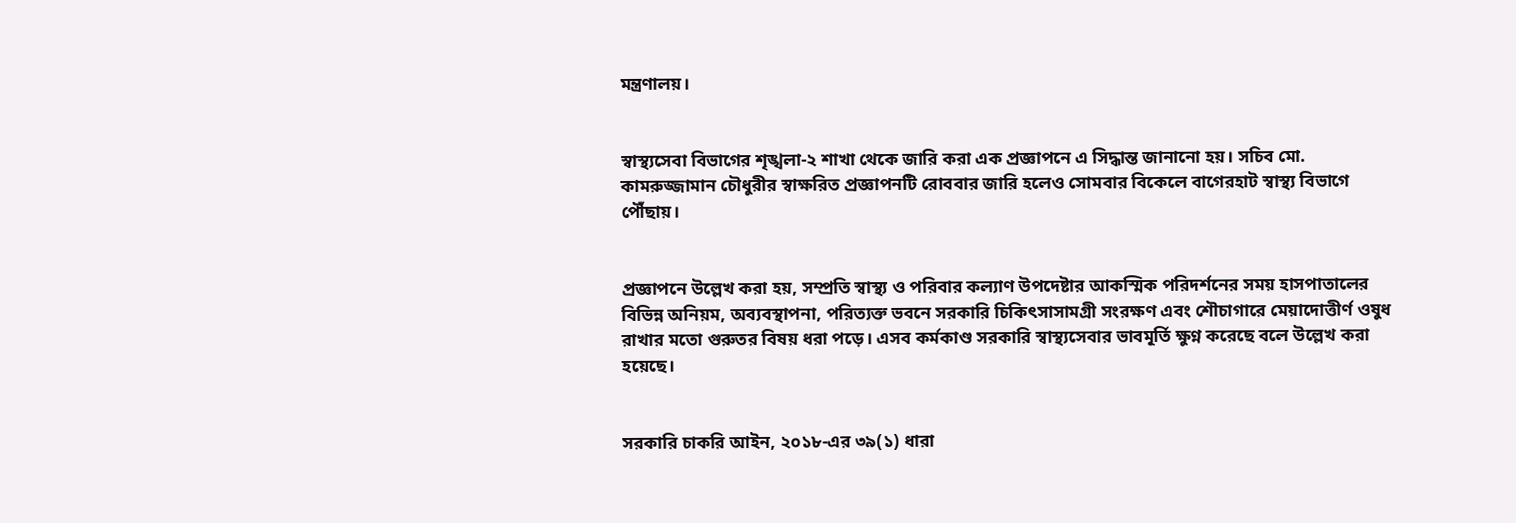মন্ত্রণালয়।


স্বাস্থ্যসেবা বিভাগের শৃঙ্খলা-২ শাখা থেকে জারি করা এক প্রজ্ঞাপনে এ সিদ্ধান্ত জানানো হয়। সচিব মো. কামরুজ্জামান চৌধুরীর স্বাক্ষরিত প্রজ্ঞাপনটি রোববার জারি হলেও সোমবার বিকেলে বাগেরহাট স্বাস্থ্য বিভাগে পৌঁছায়।


প্রজ্ঞাপনে উল্লেখ করা হয়, সম্প্রতি স্বাস্থ্য ও পরিবার কল্যাণ উপদেষ্টার আকস্মিক পরিদর্শনের সময় হাসপাতালের বিভিন্ন অনিয়ম, অব্যবস্থাপনা, পরিত্যক্ত ভবনে সরকারি চিকিৎসাসামগ্রী সংরক্ষণ এবং শৌচাগারে মেয়াদোত্তীর্ণ ওষুধ রাখার মতো গুরুতর বিষয় ধরা পড়ে। এসব কর্মকাণ্ড সরকারি স্বাস্থ্যসেবার ভাবমূর্তি ক্ষুণ্ন করেছে বলে উল্লেখ করা হয়েছে।


সরকারি চাকরি আইন, ২০১৮-এর ৩৯(১) ধারা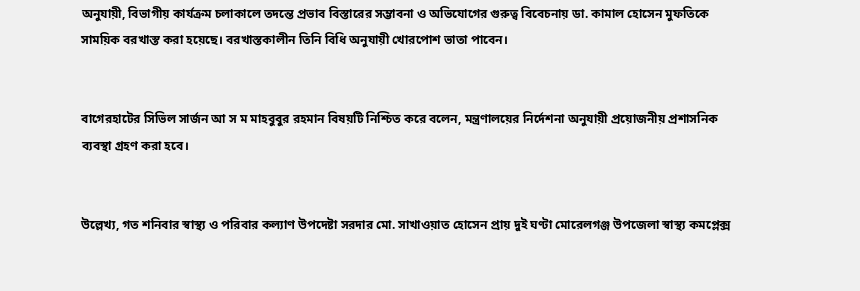অনুযায়ী, বিভাগীয় কার্যক্রম চলাকালে তদন্তে প্রভাব বিস্তারের সম্ভাবনা ও অভিযোগের গুরুত্ব বিবেচনায় ডা. কামাল হোসেন মুফতিকে সাময়িক বরখাস্ত করা হয়েছে। বরখাস্তকালীন তিনি বিধি অনুযায়ী খোরপোশ ভাতা পাবেন।


বাগেরহাটের সিভিল সার্জন আ স ম মাহবুবুর রহমান বিষয়টি নিশ্চিত করে বলেন, মন্ত্রণালয়ের নির্দেশনা অনুযায়ী প্রয়োজনীয় প্রশাসনিক ব্যবস্থা গ্রহণ করা হবে।


উল্লেখ্য, গত শনিবার স্বাস্থ্য ও পরিবার কল্যাণ উপদেষ্টা সরদার মো. সাখাওয়াত হোসেন প্রায় দুই ঘণ্টা মোরেলগঞ্জ উপজেলা স্বাস্থ্য কমপ্লেক্স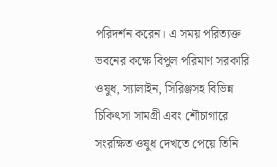পরিদর্শন করেন। এ সময় পরিত্যক্ত ভবনের কক্ষে বিপুল পরিমাণ সরকারি ওষুধ, স্যালাইন, সিরিঞ্জসহ বিভিন্ন চিকিৎসা সামগ্রী এবং শৌচাগারে সংরক্ষিত ওষুধ দেখতে পেয়ে তিনি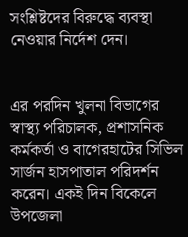সংশ্লিষ্টদের বিরুদ্ধে ব্যবস্থা নেওয়ার নির্দেশ দেন।


এর পরদিন খুলনা বিভাগের স্বাস্থ্য পরিচালক, প্রশাসনিক কর্মকর্তা ও বাগেরহাটের সিভিল সার্জন হাসপাতাল পরিদর্শন করেন। একই দিন বিকেলে উপজেলা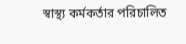স্বাস্থ্য কর্মকর্তার পরিচালিত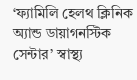‘ফ্যামিলি হেলথ ক্লিনিক অ্যান্ড ডায়াগনস্টিক সেন্টার’ স্বাস্থ্য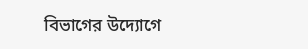বিভাগের উদ্যোগে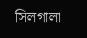সিলগালা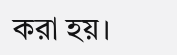করা হয়।